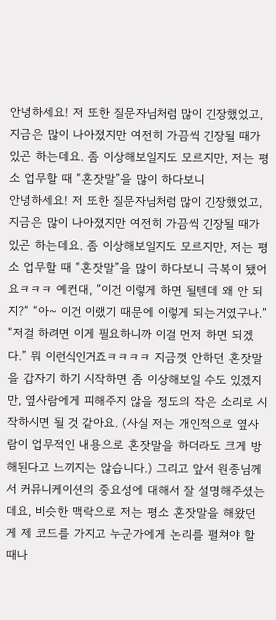안녕하세요! 저 또한 질문자님처럼 많이 긴장했었고, 지금은 많이 나아졌지만 여전히 가끔씩 긴장될 때가 있곤 하는데요. 좀 이상해보일지도 모르지만, 저는 평소 업무할 때 “혼잣말”을 많이 하다보니
안녕하세요! 저 또한 질문자님처럼 많이 긴장했었고, 지금은 많이 나아졌지만 여전히 가끔씩 긴장될 때가 있곤 하는데요. 좀 이상해보일지도 모르지만, 저는 평소 업무할 때 “혼잣말”을 많이 하다보니 극복이 됐어요ㅋㅋㅋ 예컨대, ”이건 이렇게 하면 될텐데 왜 안 되지?“ “아~ 이건 이랬기 때문에 이렇게 되는거였구나.” “저걸 하려면 이게 필요하니까 이걸 먼저 하면 되겠다.” 뭐 이런식인거죠ㅋㅋㅋㅋ 지금껏 안하던 혼잣말을 갑자기 하기 시작하면 좀 이상해보일 수도 있겠지만, 옆사람에게 피해주지 않을 정도의 작은 소리로 시작하시면 될 것 같아요. (사실 저는 개인적으로 옆사람이 업무적인 내용으로 혼잣말을 하더라도 크게 방해된다고 느끼지는 않습니다.) 그리고 앞서 원종님께서 커뮤니케이션의 중요성에 대해서 잘 설명해주셨는데요, 비슷한 맥락으로 저는 평소 혼잣말을 해왔던 게 제 코드를 가지고 누군가에게 논리를 펼쳐야 할 때나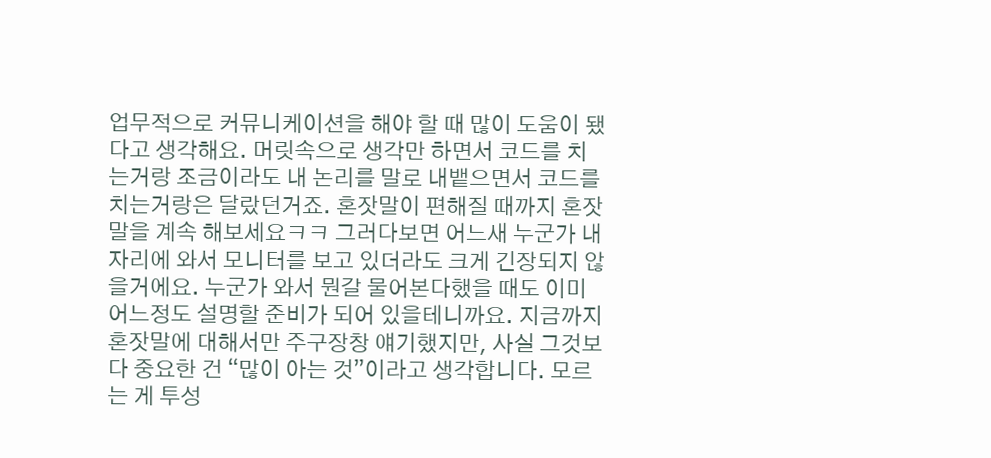업무적으로 커뮤니케이션을 해야 할 때 많이 도움이 됐다고 생각해요. 머릿속으로 생각만 하면서 코드를 치는거랑 조금이라도 내 논리를 말로 내뱉으면서 코드를 치는거랑은 달랐던거죠. 혼잣말이 편해질 때까지 혼잣말을 계속 해보세요ㅋㅋ 그러다보면 어느새 누군가 내 자리에 와서 모니터를 보고 있더라도 크게 긴장되지 않을거에요. 누군가 와서 뭔갈 물어본다했을 때도 이미 어느정도 설명할 준비가 되어 있을테니까요. 지금까지 혼잣말에 대해서만 주구장창 얘기했지만, 사실 그것보다 중요한 건 “많이 아는 것”이라고 생각합니다. 모르는 게 투성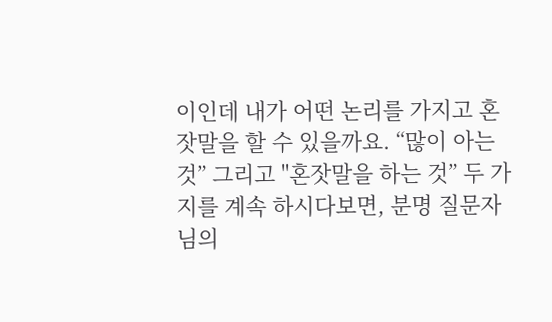이인데 내가 어떤 논리를 가지고 혼잣말을 할 수 있을까요. “많이 아는 것” 그리고 "혼잣말을 하는 것” 두 가지를 계속 하시다보면, 분명 질문자님의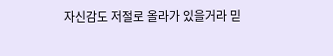자신감도 저절로 올라가 있을거라 믿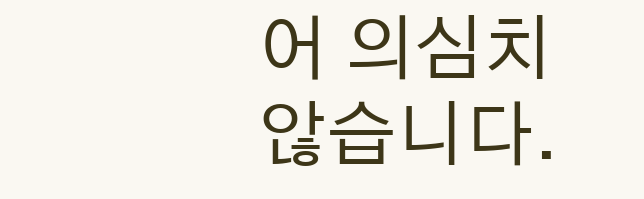어 의심치 않습니다.